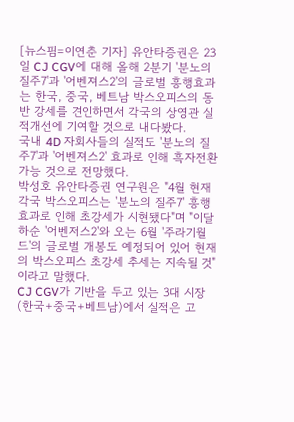[뉴스핌=이연춘 기자] 유안타증권은 23일 CJ CGV에 대해 올해 2분기 '분노의 질주7'과 '어벤져스2'의 글로벌 흥행효과는 한국, 중국, 베트남 박스오피스의 동반 강세를 견인하면서 각국의 상영관 실적개선에 기여할 것으로 내다봤다.
국내 4D 자회사들의 실적도 '분노의 질주7'과 '어벤져스2' 효과로 인해 흑자전환 가능 것으로 전망했다.
박성호 유안타증권 연구원은 "4월 현재 각국 박스오피스는 '분노의 질주7' 흥행효과로 인해 초강세가 시현됐다"며 "이달 하순 '어벤저스2'와 오는 6월 '주라기월드'의 글로벌 개봉도 예정되어 있어 현재의 박스오피스 초강세 추세는 지속될 것"이라고 말했다.
CJ CGV가 기반을 두고 있는 3대 시장(한국+중국+베트남)에서 실적은 고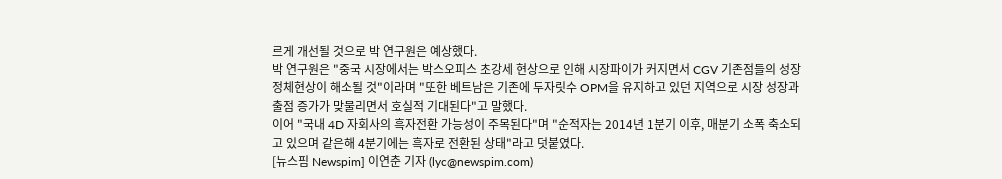르게 개선될 것으로 박 연구원은 예상했다.
박 연구원은 "중국 시장에서는 박스오피스 초강세 현상으로 인해 시장파이가 커지면서 CGV 기존점들의 성장 정체현상이 해소될 것"이라며 "또한 베트남은 기존에 두자릿수 OPM을 유지하고 있던 지역으로 시장 성장과 출점 증가가 맞물리면서 호실적 기대된다"고 말했다.
이어 "국내 4D 자회사의 흑자전환 가능성이 주목된다"며 "순적자는 2014년 1분기 이후, 매분기 소폭 축소되고 있으며 같은해 4분기에는 흑자로 전환된 상태"라고 덧붙였다.
[뉴스핌 Newspim] 이연춘 기자 (lyc@newspim.com)